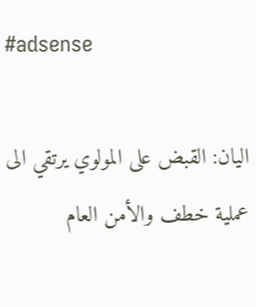#adsense

اليان: القبض على المولوي يرتقي الى عملية خطف والأمن العام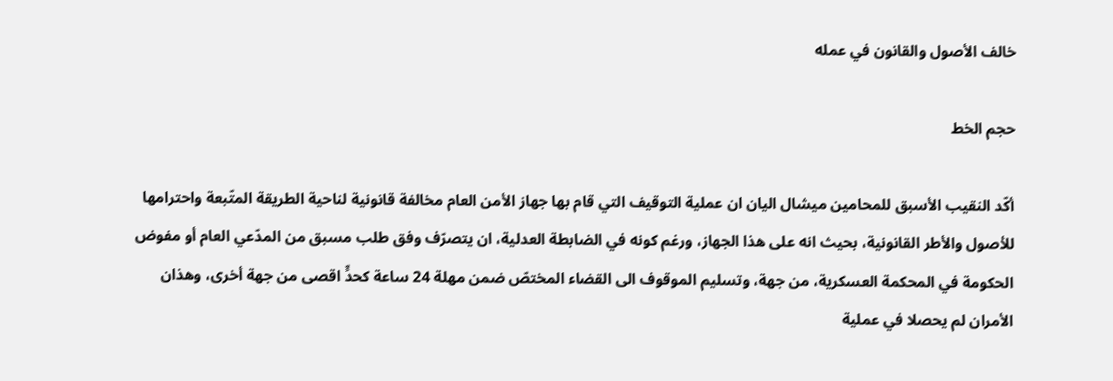خالف الأصول والقانون في عمله

حجم الخط

أكّد النقيب الأسبق للمحامين ميشال اليان ان عملية التوقيف التي قام بها جهاز الأمن العام مخالفة قانونية لناحية الطريقة المتّبعة واحترامها للأصول والأطر القانونية، بحيث انه على هذا الجهاز، ورغم كونه في الضابطة العدلية، ان يتصرّف وفق طلب مسبق من المدّعي العام أو مفوض الحكومة في المحكمة العسكرية، من جهة، وتسليم الموقوف الى القضاء المختصّ ضمن مهلة 24 ساعة كحدٍّ اقصى من جهة أخرى، وهذان الأمران لم يحصلا في عملية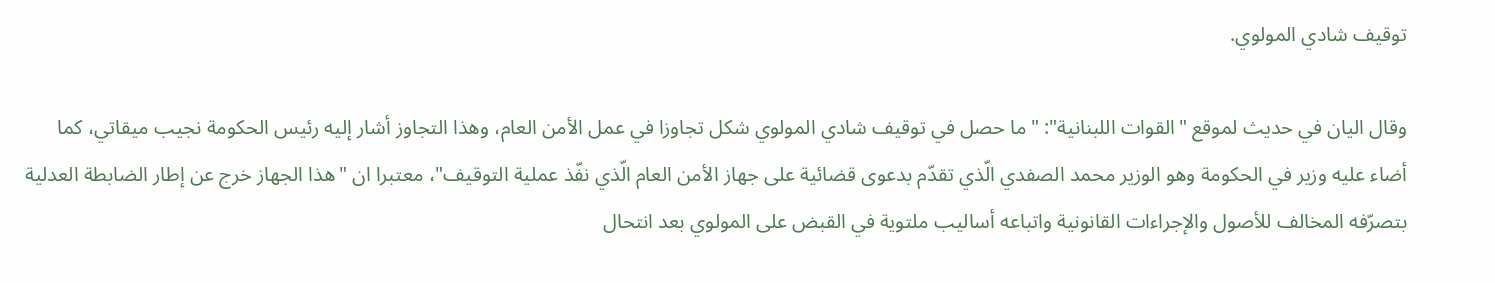توقيف شادي المولوي.

وقال اليان في حديث لموقع "القوات اللبنانية": "ما حصل في توقيف شادي المولوي شكل تجاوزا في عمل الأمن العام، وهذا التجاوز أشار إليه رئيس الحكومة نجيب ميقاتي، كما أضاء عليه وزير في الحكومة وهو الوزير محمد الصفدي الّذي تقدّم بدعوى قضائية على جهاز الأمن العام الّذي نفّذ عملية التوقيف"، معتبرا ان "هذا الجهاز خرج عن إطار الضابطة العدلية بتصرّفه المخالف للأصول والإجراءات القانونية واتباعه أساليب ملتوية في القبض على المولوي بعد انتحال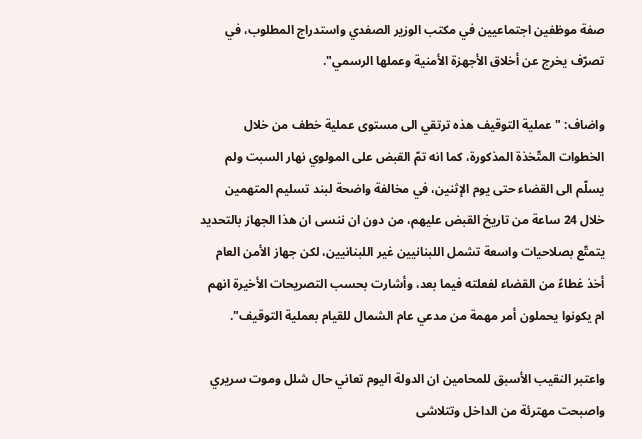صفة موظفين اجتماعيين في مكتب الوزير الصفدي واستدراج المطلوب، في تصرّف يخرج عن أخلاق الأجهزة الأمنية وعملها الرسمي".

واضاف: "عملية التوقيف هذه ترتقي الى مستوى عملية خطف من خلال الخطوات المتّخذة المذكورة، كما انه تمّ القبض على المولوي نهار السبت ولم يسلّم الى القضاء حتى يوم الإثنين، في مخالفة واضحة لبند تسليم المتهمين خلال 24 ساعة من تاريخ القبض عليهم، من دون ان ننسى ان هذا الجهاز بالتحديد يتمتّع بصلاحيات واسعة تشمل اللبنانيين غير اللبنانيين، لكن جهاز الأمن العام أخذ غطاءً من القضاء لفعلته فيما بعد، وأشارت بحسب التصريحات الأخيرة انهم ام يكونوا يحملون أمر مهمة من مدعي عام الشمال للقيام بعملية التوقيف".

واعتبر النقيب الأسبق للمحامين ان الدولة اليوم تعاني حال شلل وموت سريري واصبحت مهترئة من الداخل وتتلاشى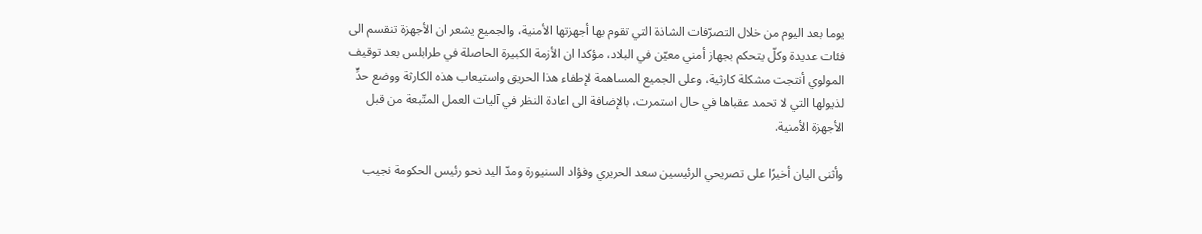يوما بعد اليوم من خلال التصرّفات الشاذة التي تقوم بها أجهزتها الأمنية، والجميع يشعر ان الأجهزة تنقسم الى فئات عديدة وكلّ يتحكم بجهاز أمني معيّن في البلاد، مؤكدا ان الأزمة الكبيرة الحاصلة في طرابلس بعد توقيف المولوي أنتجت مشكلة كارثية، وعلى الجميع المساهمة لإطفاء هذا الحريق واستيعاب هذه الكارثة ووضع حدٍّ لذيولها التي لا تحمد عقباها في حال استمرت، بالإضافة الى اعادة النظر في آليات العمل المتّبعة من قبل الأجهزة الأمنية.

وأثنى اليان أخيرًا على تصريحي الرئيسين سعد الحريري وفؤاد السنيورة ومدّ اليد نحو رئيس الحكومة نجيب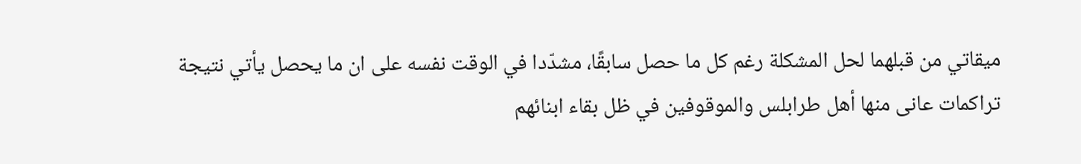ميقاتي من قبلهما لحل المشكلة رغم كل ما حصل سابقًا، مشدّدا في الوقت نفسه على ان ما يحصل يأتي نتيجة تراكمات عانى منها أهل طرابلس والموقوفين في ظل بقاء ابنائهم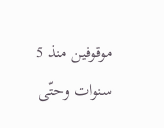موقوفين منذ 5 سنوات وحتّى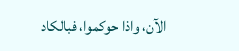الآن، واذا حوكموا، فبالكاد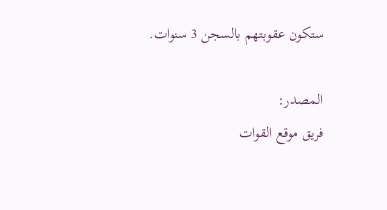ستكون عقوبتهم بالسجن 3 سنوات.

المصدر:
فريق موقع القوات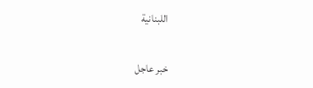اللبنانية

خبر عاجل